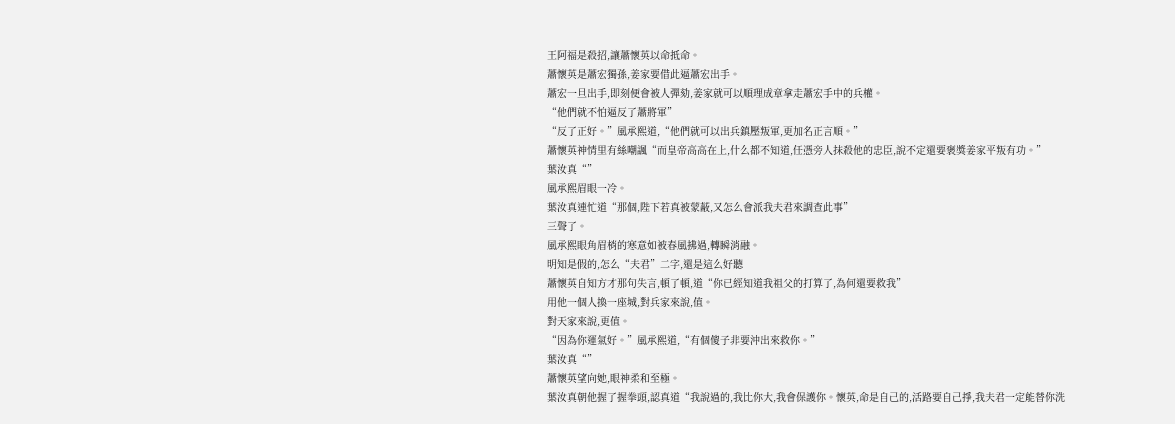王阿福是殺招,讓蕭懷英以命抵命。
蕭懷英是蕭宏獨孫,姜家要借此逼蕭宏出手。
蕭宏一旦出手,即刻便會被人彈劾,姜家就可以順理成章拿走蕭宏手中的兵權。
“他們就不怕逼反了蕭將軍”
“反了正好。”風承熙道,“他們就可以出兵鎮壓叛軍,更加名正言順。”
蕭懷英神情里有絲嘲諷“而皇帝高高在上,什么都不知道,任憑旁人抹殺他的忠臣,說不定還要褒獎姜家平叛有功。”
葉汝真“”
風承熙眉眼一冷。
葉汝真連忙道“那個,陛下若真被蒙蔽,又怎么會派我夫君來調查此事”
三聲了。
風承熙眼角眉梢的寒意如被春風拂過,轉瞬消融。
明知是假的,怎么“夫君”二字,還是這么好聽
蕭懷英自知方才那句失言,頓了頓,道“你已經知道我祖父的打算了,為何還要救我”
用他一個人換一座城,對兵家來說,值。
對天家來說,更值。
“因為你運氣好。”風承熙道,“有個傻子非要沖出來救你。”
葉汝真“”
蕭懷英望向她,眼神柔和至極。
葉汝真朝他握了握拳頭,認真道“我說過的,我比你大,我會保護你。懷英,命是自己的,活路要自己掙,我夫君一定能替你洗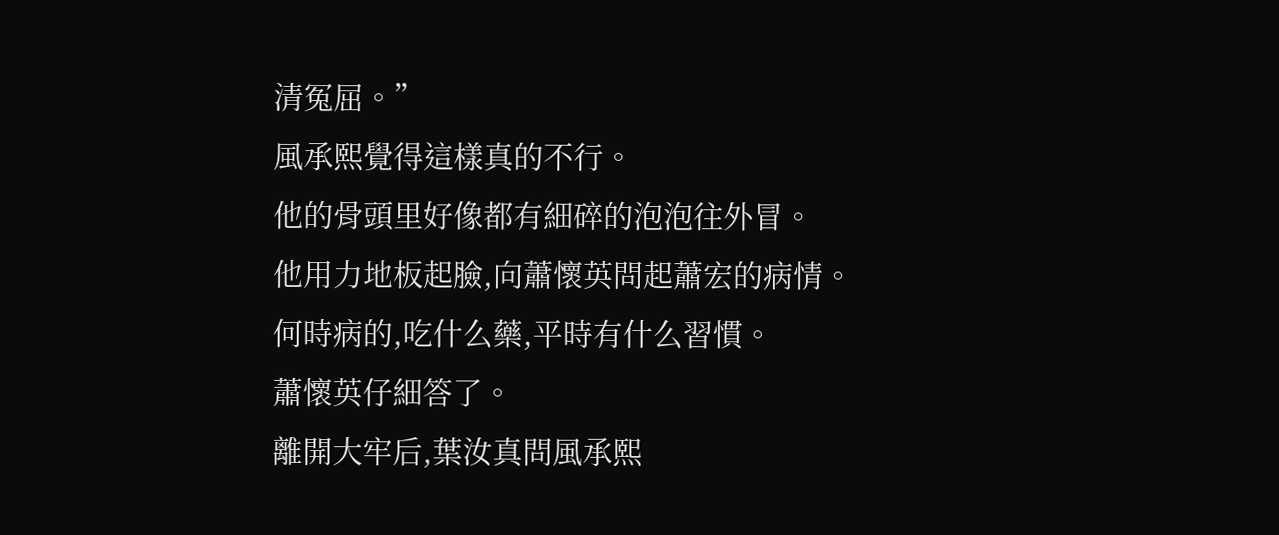清冤屈。”
風承熙覺得這樣真的不行。
他的骨頭里好像都有細碎的泡泡往外冒。
他用力地板起臉,向蕭懷英問起蕭宏的病情。
何時病的,吃什么藥,平時有什么習慣。
蕭懷英仔細答了。
離開大牢后,葉汝真問風承熙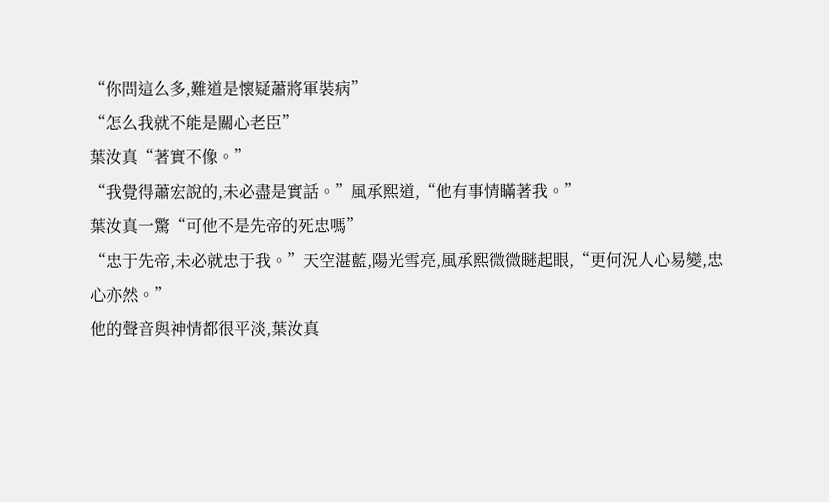“你問這么多,難道是懷疑蕭將軍裝病”
“怎么我就不能是關心老臣”
葉汝真“著實不像。”
“我覺得蕭宏說的,未必盡是實話。”風承熙道,“他有事情瞞著我。”
葉汝真一驚“可他不是先帝的死忠嗎”
“忠于先帝,未必就忠于我。”天空湛藍,陽光雪亮,風承熙微微瞇起眼,“更何況人心易變,忠心亦然。”
他的聲音與神情都很平淡,葉汝真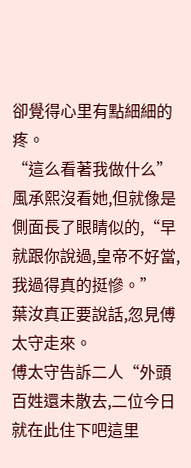卻覺得心里有點細細的疼。
“這么看著我做什么”風承熙沒看她,但就像是側面長了眼睛似的,“早就跟你說過,皇帝不好當,我過得真的挺慘。”
葉汝真正要說話,忽見傅太守走來。
傅太守告訴二人“外頭百姓還未散去,二位今日就在此住下吧這里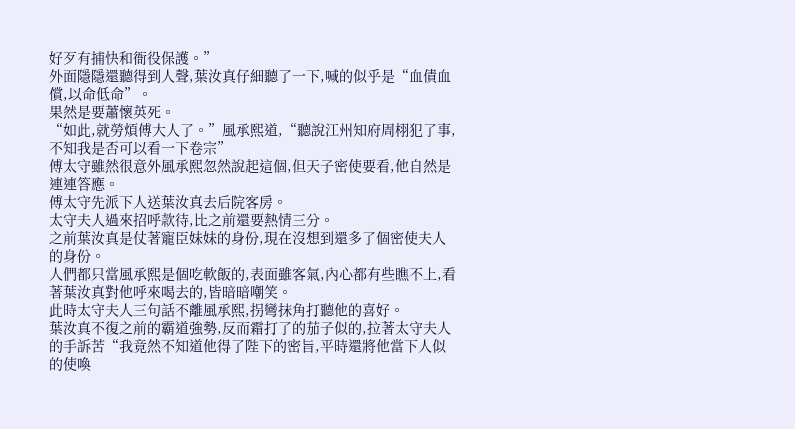好歹有捕快和衙役保護。”
外面隱隱還聽得到人聲,葉汝真仔細聽了一下,喊的似乎是“血債血償,以命低命”。
果然是要蕭懷英死。
“如此,就勞煩傅大人了。”風承熙道,“聽說江州知府周栩犯了事,不知我是否可以看一下卷宗”
傅太守雖然很意外風承熙忽然說起這個,但天子密使要看,他自然是連連答應。
傅太守先派下人送葉汝真去后院客房。
太守夫人過來招呼款待,比之前還要熱情三分。
之前葉汝真是仗著寵臣妹妹的身份,現在沒想到還多了個密使夫人的身份。
人們都只當風承熙是個吃軟飯的,表面雖客氣,內心都有些瞧不上,看著葉汝真對他呼來喝去的,皆暗暗嘲笑。
此時太守夫人三句話不離風承熙,拐彎抹角打聽他的喜好。
葉汝真不復之前的霸道強勢,反而霜打了的茄子似的,拉著太守夫人的手訴苦“我竟然不知道他得了陛下的密旨,平時還將他當下人似的使喚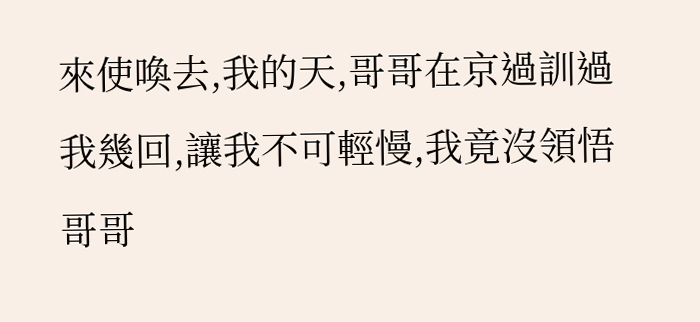來使喚去,我的天,哥哥在京過訓過我幾回,讓我不可輕慢,我竟沒領悟哥哥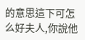的意思這下可怎么好夫人,你說他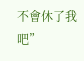不會休了我吧”